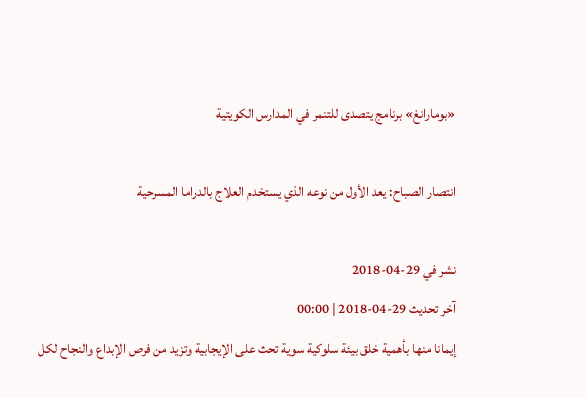«بومارانغ» برنامج يتصدى للتنمر في المدارس الكويتية

انتصار الصباح: يعد الأول من نوعه الذي يستخدم العلاج بالدراما المسرحية

نشر في 29-04-2018
آخر تحديث 29-04-2018 | 00:00
إيمانا منها بأهمية خلق بيئة سلوكية سوية تحث على الإيجابية وتزيد من فرص الإبداع والنجاح لكل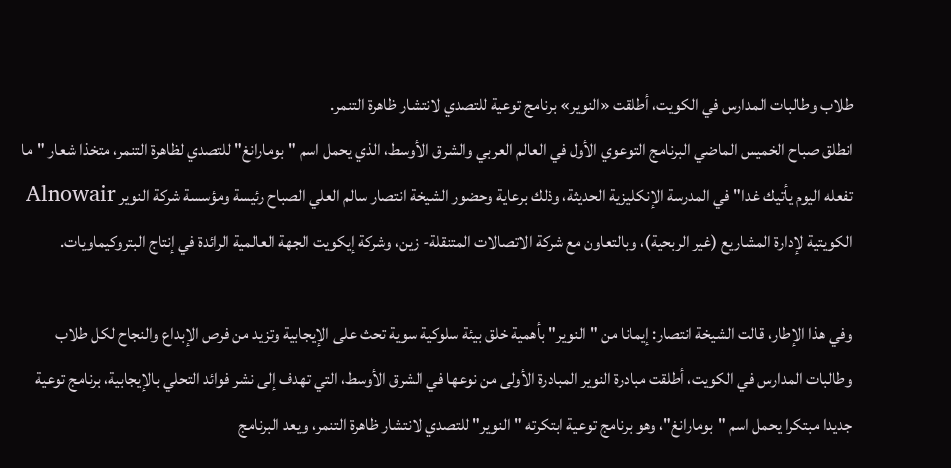طلاب وطالبات المدارس في الكويت، أطلقت «النوير» برنامج توعية للتصدي لانتشار ظاهرة التنمر.
انطلق صباح الخميس الماضي البرنامج التوعوي الأول في العالم العربي والشرق الأوسط، الذي يحمل اسم "بومارانغ" للتصدي لظاهرة التنمر، متخذا شعار "ما تفعله اليوم يأتيك غدا" في المدرسة الإنكليزية الحديثة، وذلك برعاية وحضور الشيخة انتصار سالم العلي الصباح رئيسة ومؤسسة شركة النوير Alnowair الكويتية لإدارة المشاريع (غير الربحية)، وبالتعاون مع شركة الاتصالات المتنقلة- زين، وشركة إيكويت الجهة العالمية الرائدة في إنتاج البتروكيماويات.

وفي هذا الإطار، قالت الشيخة انتصار: إيمانا من "النوير" بأهمية خلق بيئة سلوكية سوية تحث على الإيجابية وتزيد من فرص الإبداع والنجاح لكل طلاب وطالبات المدارس في الكويت، أطلقت مبادرة النوير المبادرة الأولى من نوعها في الشرق الأوسط، التي تهدف إلى نشر فوائد التحلي بالإيجابية، برنامج توعية جديدا مبتكرا يحمل اسم "بومارانغ"، وهو برنامج توعية ابتكرته "النوير" للتصدي لانتشار ظاهرة التنمر، ويعد البرنامج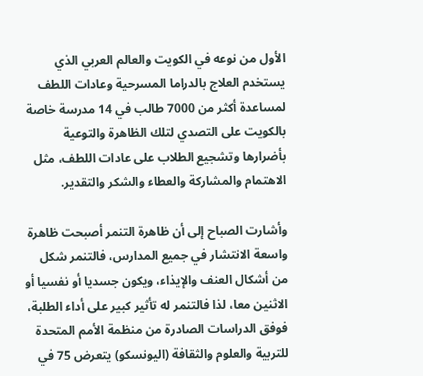الأول من نوعه في الكويت والعالم العربي الذي يستخدم العلاج بالدراما المسرحية وعادات اللطف لمساعدة أكثر من 7000 طالب في 14 مدرسة خاصة بالكويت على التصدي لتلك الظاهرة والتوعية بأضرارها وتشجيع الطلاب على عادات اللطف، مثل الاهتمام والمشاركة والعطاء والشكر والتقدير.

وأشارت الصباح إلى أن ظاهرة التنمر أصبحت ظاهرة واسعة الانتشار في جميع المدارس، فالتنمر شكل من أشكال العنف والإيذاء، ويكون جسديا أو نفسيا أو الاثنين معا، لذا فالتنمر له تأثير كبير على أداء الطلبة، فوفق الدراسات الصادرة من منظمة الأمم المتحدة للتربية والعلوم والثقافة (اليونسكو) يتعرض 75 في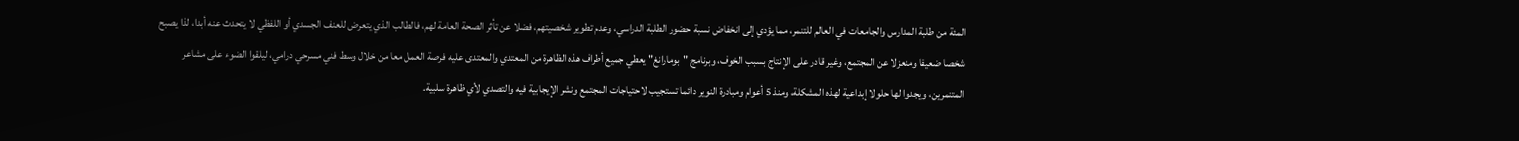المئة من طلبة المدارس والجامعات في العالم للتنمر، مما يؤدي إلى انخفاض نسبة حضور الطلبة الدراسي، وعدم تطوير شخصيتهم، فضلا عن تأثر الصحة العامة لهم، فالطالب الذي يتعرض للعنف الجسدي أو اللفظي لا يتحدث عنه أبدا، لذا يصبح شخصا ضعيفا ومنعزلا عن المجتمع، وغير قادر على الإنتاج بسبب الخوف، وبرنامج "بومارانغ" يعطي جميع أطراف هذه الظاهرة من المعتدي والمعتدى عليه فرصة العمل معا من خلال وسط فني مسرحي درامي، ليلقوا الضوء على مشاعر المتنمرين، ويجدوا لها حلولا إبداعية لهذه المشكلة، ومنذ 5 أعوام ومبادرة النوير دائما تستجيب لاحتياجات المجتمع ونشر الإيجابية فيه والتصدي لأي ظاهرة سلبية.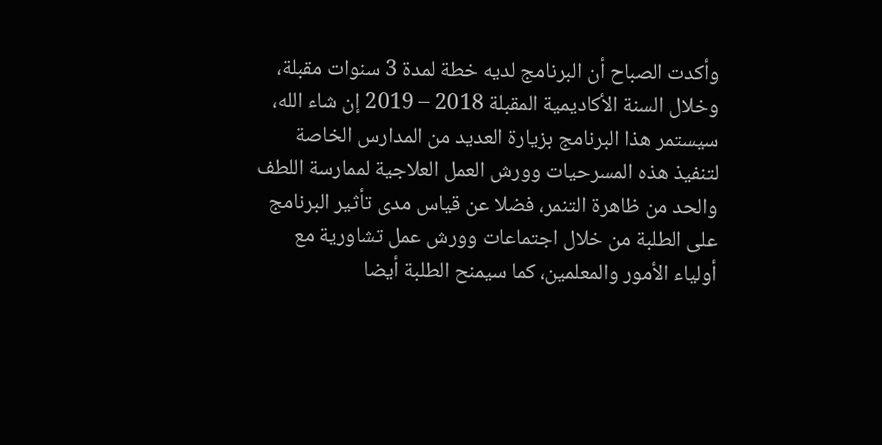وأكدت الصباح أن البرنامج لديه خطة لمدة 3 سنوات مقبلة، وخلال السنة الأكاديمية المقبلة 2018 – 2019 إن شاء الله، سيستمر هذا البرنامج بزيارة العديد من المدارس الخاصة لتنفيذ هذه المسرحيات وورش العمل العلاجية لممارسة اللطف والحد من ظاهرة التنمر، فضلا عن قياس مدى تأثير البرنامج على الطلبة من خلال اجتماعات وورش عمل تشاورية مع أولياء الأمور والمعلمين، كما سيمنح الطلبة أيضا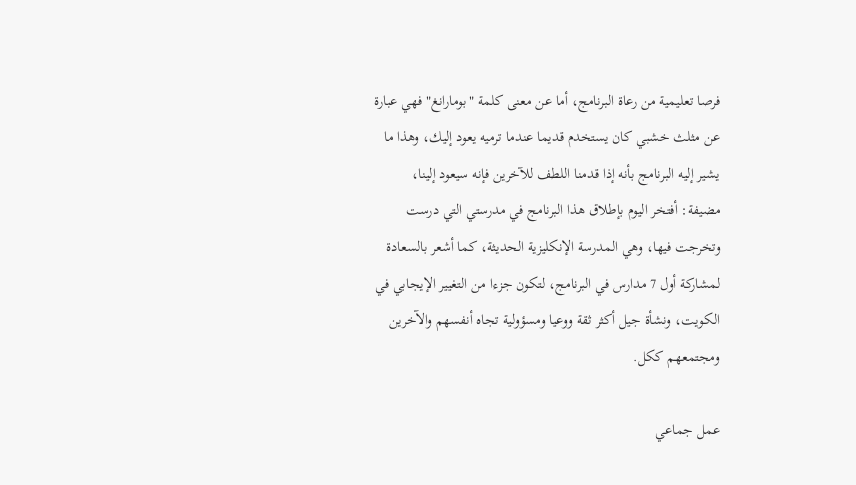فرصا تعليمية من رعاة البرنامج، أما عن معنى كلمة "بومارانغ" فهي عبارة عن مثلث خشبي كان يستخدم قديما عندما ترميه يعود إليك، وهذا ما يشير إليه البرنامج بأنه إذا قدمنا اللطف للآخرين فإنه سيعود إلينا، مضيفة: أفتخر اليوم بإطلاق هذا البرنامج في مدرستي التي درست وتخرجت فيها، وهي المدرسة الإنكليزية الحديثة، كما أشعر بالسعادة لمشاركة أول 7 مدارس في البرنامج، لتكون جزءا من التغيير الإيجابي في الكويت، ونشأة جيل أكثر ثقة ووعيا ومسؤولية تجاه أنفسهم والآخرين ومجتمعهم ككل.

عمل جماعي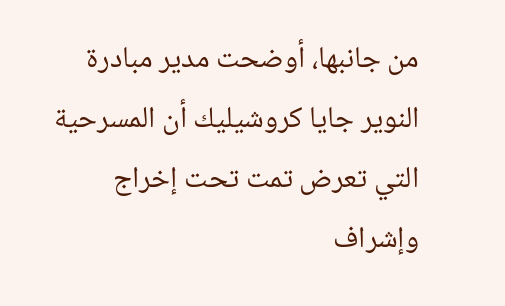من جانبها، أوضحت مدير مبادرة النوير جايا كروشيليك أن المسرحية التي تعرض تمت تحت إخراج وإشراف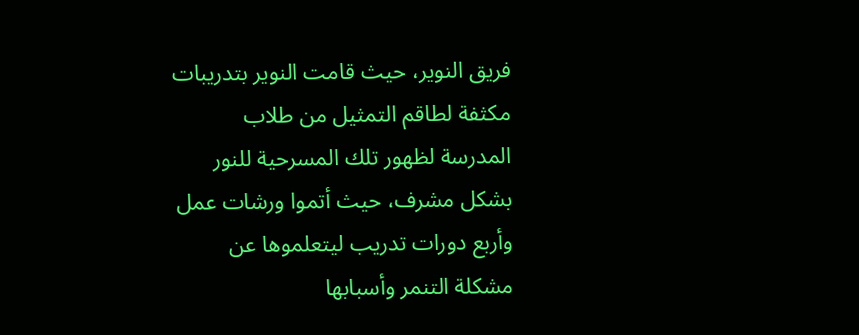فريق النوير، حيث قامت النوير بتدريبات مكثفة لطاقم التمثيل من طلاب المدرسة لظهور تلك المسرحية للنور بشكل مشرف، حيث أتموا ورشات عمل وأربع دورات تدريب ليتعلموها عن مشكلة التنمر وأسبابها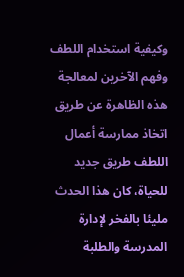وكيفية استخدام اللطف وفهم الآخرين لمعالجة هذه الظاهرة عن طريق اتخاذ ممارسة أعمال اللطف طريق جديد للحياة، كان هذا الحدث مليئا بالفخر لإدارة المدرسة والطلبة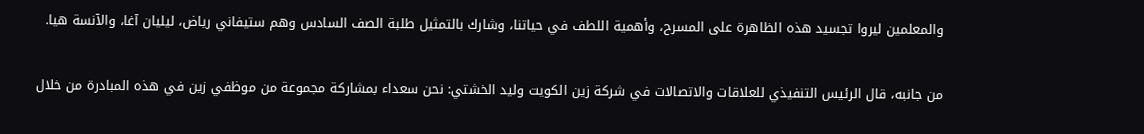والمعلمين ليروا تجسيد هذه الظاهرة على المسرح، وأهمية اللطف في حياتنا، وشارك بالتمثيل طلبة الصف السادس وهم ستيفاني رياض، ليليان آغا، والآنسة هيا.

من جانبه، قال الرئيس التنفيذي للعلاقات والاتصالات في شركة زين الكويت وليد الخشتي: نحن سعداء بمشاركة مجموعة من موظفي زين في هذه المبادرة من خلال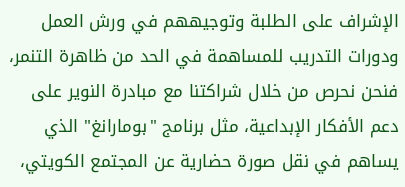الإشراف على الطلبة وتوجيههم في ورش العمل ودورات التدريب للمساهمة في الحد من ظاهرة التنمر، فنحن نحرص من خلال شراكتنا مع مبادرة النوير على دعم الأفكار الإبداعية، مثل برنامج "بومارانغ" الذي يساهم في نقل صورة حضارية عن المجتمع الكويتي،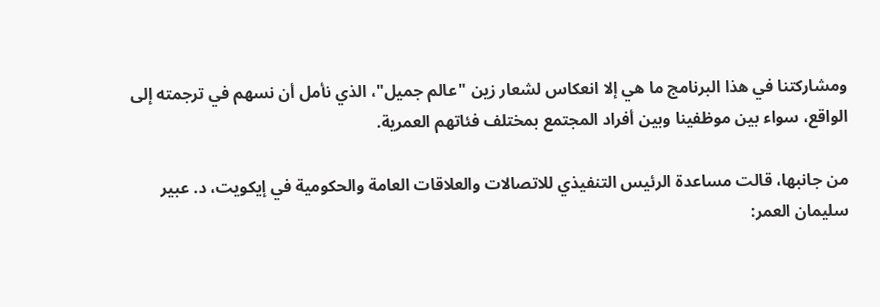ومشاركتنا في هذا البرنامج ما هي إلا انعكاس لشعار زين "عالم جميل"، الذي نأمل أن نسهم في ترجمته إلى الواقع، سواء بين موظفينا وبين أفراد المجتمع بمختلف فئاتهم العمرية.

من جانبها، قالت مساعدة الرئيس التنفيذي للاتصالات والعلاقات العامة والحكومية في إيكويت، د. عبير سليمان العمر: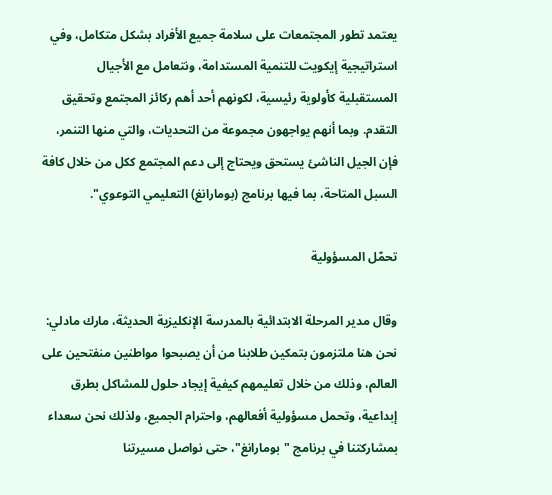يعتمد تطور المجتمعات على سلامة جميع الأفراد بشكل متكامل، وفي استراتيجية إيكويت للتنمية المستدامة، ونتعامل مع الأجيال المستقبلية كأولوية رئيسية، لكونهم أحد أهم ركائز المجتمع وتحقيق التقدم. وبما أنهم يواجهون مجموعة من التحديات، والتي منها التنمر، فإن الجيل الناشئ يستحق ويحتاج إلى دعم المجتمع ككل من خلال كافة السبل المتاحة، بما فيها برنامج (بومارانغ) التعليمي التوعوي".

تحمّل المسؤولية

وقال مدير المرحلة الابتدائية بالمدرسة الإنكليزية الحديثة، مارك مادلي: نحن هنا ملتزمون بتمكين طلابنا من أن يصبحوا مواطنين منفتحين على العالم، وذلك من خلال تعليمهم كيفية إيجاد حلول للمشاكل بطرق إبداعية، وتحمل مسؤولية أفعالهم، واحترام الجميع، ولذلك نحن سعداء بمشاركتنا في برنامج "بومارانغ"، حتى نواصل مسيرتنا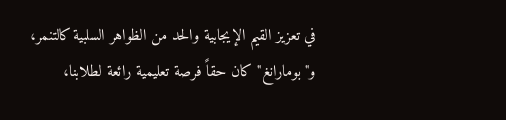في تعزيز القيم الإيجابية والحد من الظواهر السلبية كالتنمر، و"بومارانغ" كان حقاً فرصة تعليمية رائعة لطلابنا،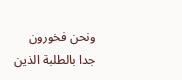ونحن فخورون جدا بالطلبة الذين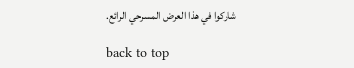شاركوا في هذا العرض المسرحي الرائع.

back to top